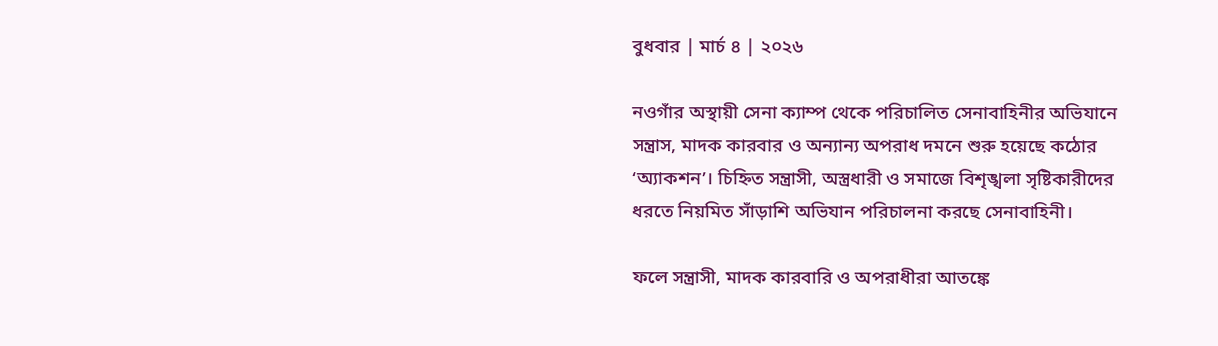বুধবার | মার্চ ৪ | ২০২৬

নওগাঁর অস্থায়ী সেনা ক্যাম্প থেকে পরিচালিত সেনাবাহিনীর অভিযানে সন্ত্রাস, মাদক কারবার ও অন্যান্য অপরাধ দমনে শুরু হয়েছে কঠোর ‘অ্যাকশন’। চিহ্নিত সন্ত্রাসী, অস্ত্রধারী ও সমাজে বিশৃঙ্খলা সৃষ্টিকারীদের ধরতে নিয়মিত সাঁড়াশি অভিযান পরিচালনা করছে সেনাবাহিনী।

ফলে সন্ত্রাসী, মাদক কারবারি ও অপরাধীরা আতঙ্কে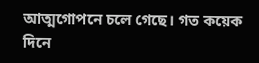আত্মগোপনে চলে গেছে। গত কয়েক দিনে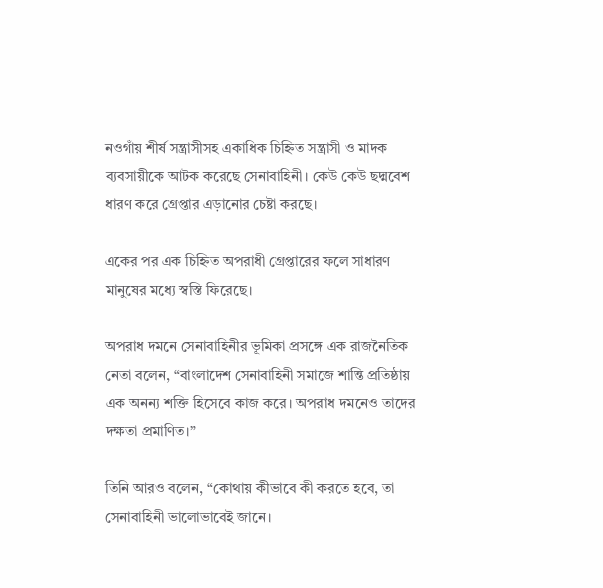নওগাঁয় শীর্ষ সন্ত্রাসীসহ একাধিক চিহ্নিত সন্ত্রাসী ও মাদক ব্যবসায়ীকে আটক করেছে সেনাবাহিনী। কেউ কেউ ছদ্মবেশ ধারণ করে গ্রেপ্তার এড়ানোর চেষ্টা করছে।

একের পর এক চিহ্নিত অপরাধী গ্রেপ্তারের ফলে সাধারণ মানুষের মধ্যে স্বস্তি ফিরেছে।

অপরাধ দমনে সেনাবাহিনীর ভূমিকা প্রসঙ্গে এক রাজনৈতিক নেতা বলেন, “বাংলাদেশ সেনাবাহিনী সমাজে শান্তি প্রতিষ্ঠায় এক অনন্য শক্তি হিসেবে কাজ করে। অপরাধ দমনেও তাদের দক্ষতা প্রমাণিত।”

তিনি আরও বলেন, “কোথায় কীভাবে কী করতে হবে, তা সেনাবাহিনী ভালোভাবেই জানে।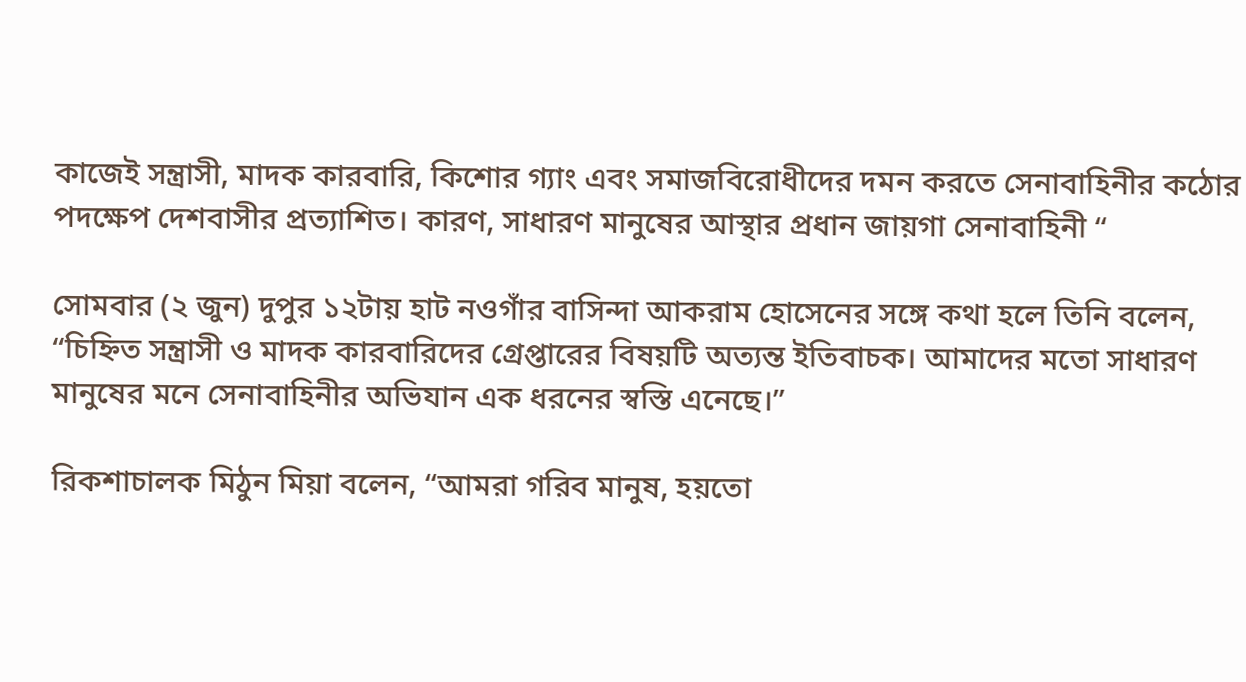কাজেই সন্ত্রাসী, মাদক কারবারি, কিশোর গ্যাং এবং সমাজবিরোধীদের দমন করতে সেনাবাহিনীর কঠোর পদক্ষেপ দেশবাসীর প্রত্যাশিত। কারণ, সাধারণ মানুষের আস্থার প্রধান জায়গা সেনাবাহিনী “

সোমবার (২ জুন) দুপুর ১২টায় হাট নওগাঁর বাসিন্দা আকরাম হোসেনের সঙ্গে কথা হলে তিনি বলেন, “চিহ্নিত সন্ত্রাসী ও মাদক কারবারিদের গ্রেপ্তারের বিষয়টি অত্যন্ত ইতিবাচক। আমাদের মতো সাধারণ মানুষের মনে সেনাবাহিনীর অভিযান এক ধরনের স্বস্তি এনেছে।”

রিকশাচালক মিঠুন মিয়া বলেন, “আমরা গরিব মানুষ, হয়তো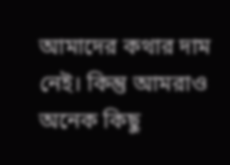আমাদের কথার দাম নেই। কিন্তু আমরাও অনেক কিছু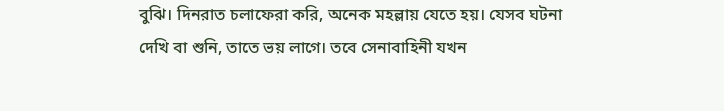বুঝি। দিনরাত চলাফেরা করি, অনেক মহল্লায় যেতে হয়। যেসব ঘটনা দেখি বা শুনি, তাতে ভয় লাগে। তবে সেনাবাহিনী যখন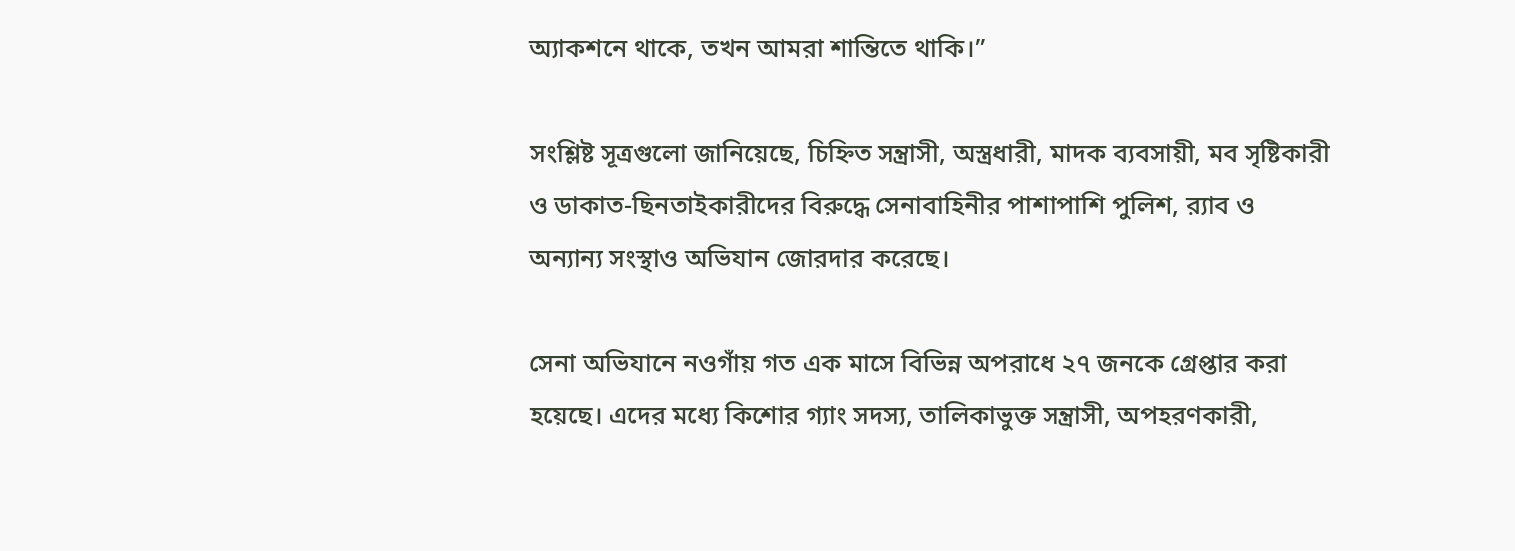অ্যাকশনে থাকে, তখন আমরা শান্তিতে থাকি।”

সংশ্লিষ্ট সূত্রগুলো জানিয়েছে, চিহ্নিত সন্ত্রাসী, অস্ত্রধারী, মাদক ব্যবসায়ী, মব সৃষ্টিকারী ও ডাকাত-ছিনতাইকারীদের বিরুদ্ধে সেনাবাহিনীর পাশাপাশি পুলিশ, র‍্যাব ও অন্যান্য সংস্থাও অভিযান জোরদার করেছে।

সেনা অভিযানে নওগাঁয় গত এক মাসে বিভিন্ন অপরাধে ২৭ জনকে গ্রেপ্তার করা হয়েছে। এদের মধ্যে কিশোর গ্যাং সদস্য, তালিকাভুক্ত সন্ত্রাসী, অপহরণকারী,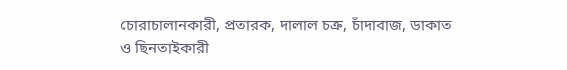চোরাচালানকারী, প্রতারক, দালাল চক্র, চাঁদাবাজ, ডাকাত ও ছিনতাইকারী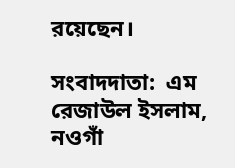রয়েছেন।

সংবাদদাতা:  এম রেজাউল ইসলাম, নওগাঁ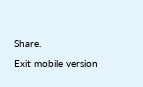Share.
Exit mobile version